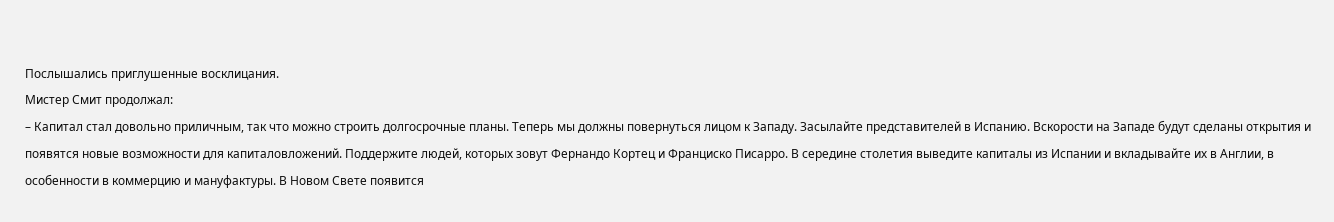Послышались приглушенные восклицания.
Мистер Смит продолжал:
– Капитал стал довольно приличным, так что можно строить долгосрочные планы. Теперь мы должны повернуться лицом к Западу. Засылайте представителей в Испанию. Вскорости на Западе будут сделаны открытия и появятся новые возможности для капиталовложений. Поддержите людей, которых зовут Фернандо Кортец и Франциско Писарро. В середине столетия выведите капиталы из Испании и вкладывайте их в Англии, в особенности в коммерцию и мануфактуры. В Новом Свете появится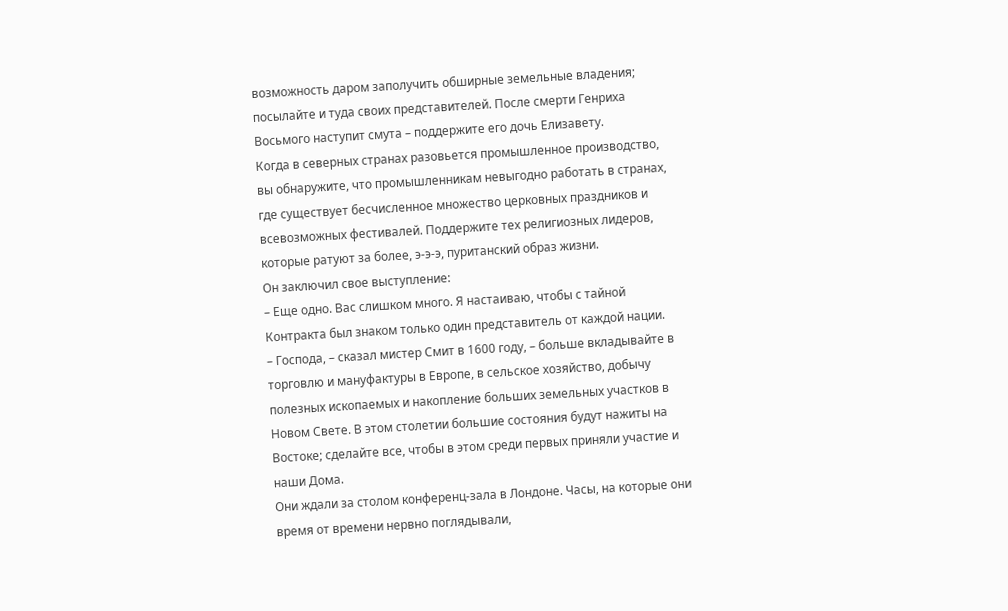возможность даром заполучить обширные земельные владения; посылайте и туда своих представителей. После смерти Генриха Восьмого наступит смута – поддержите его дочь Елизавету.
Когда в северных странах разовьется промышленное производство, вы обнаружите, что промышленникам невыгодно работать в странах, где существует бесчисленное множество церковных праздников и всевозможных фестивалей. Поддержите тех религиозных лидеров, которые ратуют за более, э-э-э, пуританский образ жизни.
Он заключил свое выступление:
– Еще одно. Вас слишком много. Я настаиваю, чтобы с тайной Контракта был знаком только один представитель от каждой нации.
– Господа, – сказал мистер Смит в 1600 году, – больше вкладывайте в торговлю и мануфактуры в Европе, в сельское хозяйство, добычу полезных ископаемых и накопление больших земельных участков в Новом Свете. В этом столетии большие состояния будут нажиты на Востоке; сделайте все, чтобы в этом среди первых приняли участие и наши Дома.
Они ждали за столом конференц-зала в Лондоне. Часы, на которые они время от времени нервно поглядывали,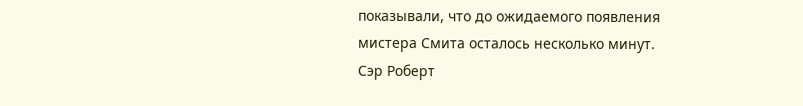показывали, что до ожидаемого появления мистера Смита осталось несколько минут.
Сэр Роберт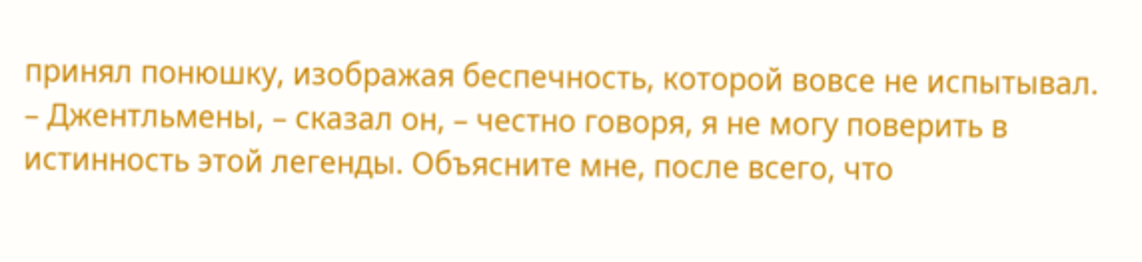принял понюшку, изображая беспечность, которой вовсе не испытывал.
– Джентльмены, – сказал он, – честно говоря, я не могу поверить в истинность этой легенды. Объясните мне, после всего, что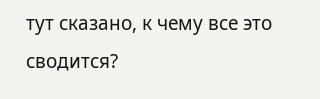тут сказано, к чему все это сводится?